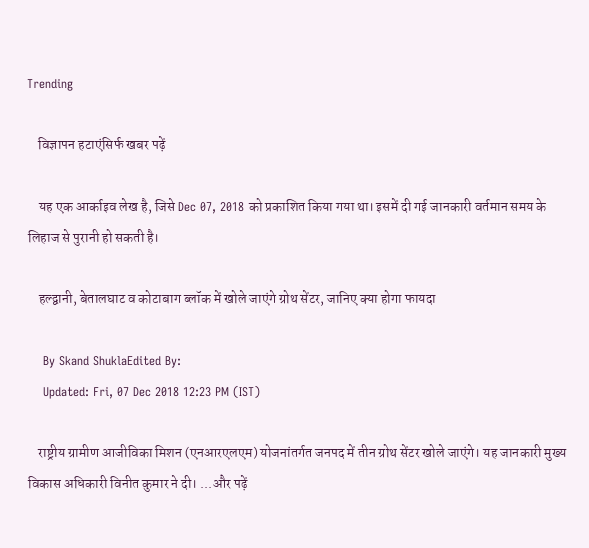Trending

    विज्ञापन हटाएंसिर्फ खबर पढ़ें

    यह एक आर्काइव लेख है, जिसे Dec 07, 2018 को प्रकाशित किया गया था। इसमें दी गई जानकारी वर्तमान समय के लिहाज से पुरानी हो सकती है।

    हल्द्वानी, बेतालघाट व कोटाबाग ब्लॉक में खोले जाएंगे ग्रोथ सेंटर, जानिए क्‍या होगा फायदा

    By Skand ShuklaEdited By:
    Updated: Fri, 07 Dec 2018 12:23 PM (IST)

    राष्ट्रीय ग्रामीण आजीविका मिशन (एनआरएलएम) योजनांतर्गत जनपद में तीन ग्रोथ सेंटर खोले जाएंगे। यह जानकारी मुख्य विकास अधिकारी विनीत कुमार ने दी। ...और पढ़ें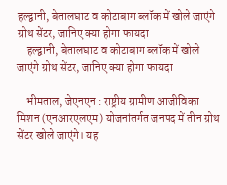हल्द्वानी, बेतालघाट व कोटाबाग ब्लॉक में खोले जाएंगे ग्रोथ सेंटर, जानिए क्‍या होगा फायदा
    हल्द्वानी, बेतालघाट व कोटाबाग ब्लॉक में खोले जाएंगे ग्रोथ सेंटर, जानिए क्‍या होगा फायदा

    भीमताल, जेएनएन : राष्ट्रीय ग्रामीण आजीविका मिशन (एनआरएलएम) योजनांतर्गत जनपद में तीन ग्रोथ सेंटर खोले जाएंगे। यह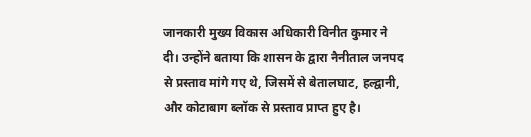जानकारी मुख्य विकास अधिकारी विनीत कुमार ने दी। उन्होंने बताया कि शासन के द्वारा नैनीताल जनपद से प्रस्ताव मांगे गए थे, जिसमें से बेतालघाट, हल्द्वानी, और कोटाबाग ब्लॉक से प्रस्ताव प्राप्त हुए है।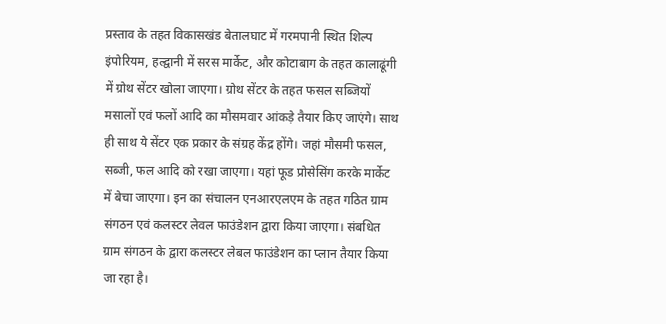प्रस्ताव के तहत विकासखंड बेतालघाट में गरमपानी स्थित शिल्प इंपोरियम, हल्द्वानी में सरस मार्केट, और कोटाबाग के तहत कालाढूंगी में ग्रोथ सेंटर खोला जाएगा। ग्रोथ सेंटर के तहत फसल सब्जियों मसालों एवं फलों आदि का मौसमवार आंकड़े तैयार किए जाएंगे। साथ ही साथ ये सेंटर एक प्रकार के संग्रह केंद्र होंगे। जहां मौसमी फसल, सब्जी, फल आदि को रखा जाएगा। यहां फूड प्रोसेसिंग करके मार्केट में बेचा जाएगा। इन का संचालन एनआरएलएम के तहत गठित ग्राम संगठन एवं कलस्टर लेवल फाउंडेशन द्वारा किया जाएगा। संबधित ग्राम संगठन के द्वारा कलस्टर लेबल फाउंडेशन का प्लान तैयार किया जा रहा है।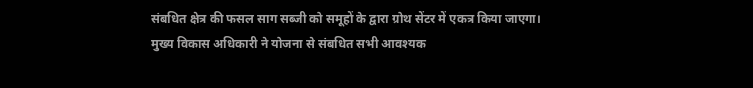संबधित क्षेत्र की फसल साग सब्जी को समूहों के द्वारा ग्रोथ सेंटर में एकत्र किया जाएगा। मुख्य विकास अधिकारी ने योजना से संबधित सभी आवश्यक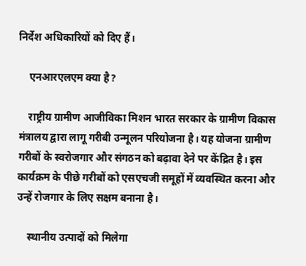निर्देश अधिकारियों को दिए हैं।

    एनआरएलएम क्या है?

    राष्ट्रीय ग्रामीण आजीविका मिशन भारत सरकार के ग्रामीण विकास मंत्रालय द्वारा लागू गरीबी उन्मूलन परियोजना है। यह योजना ग्रामीण गरीबों के स्वरोजगार और संगठन को बढ़ावा देने पर केंद्रित है। इस कार्यक्रम के पीछे गरीबों को एसएचजी समूहों में व्यवस्थित करना और उन्हें रोजगार के लिए सक्षम बनाना है।

    स्‍थानीय उत्‍पादों को मिलेगा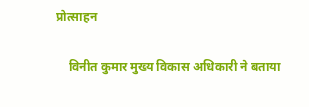प्रोत्‍साहन

    विनीत कुमार मुख्य विकास अधिकारी ने बताया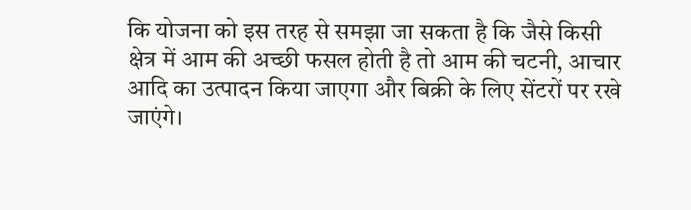कि योजना को इस तरह से समझा जा सकता है कि जैसे किसी क्षेत्र में आम की अच्छी फसल होती है तो आम की चटनी, आचार आदि का उत्पादन किया जाएगा और बिक्री के लिए सेंटरों पर रखे जाएंगे।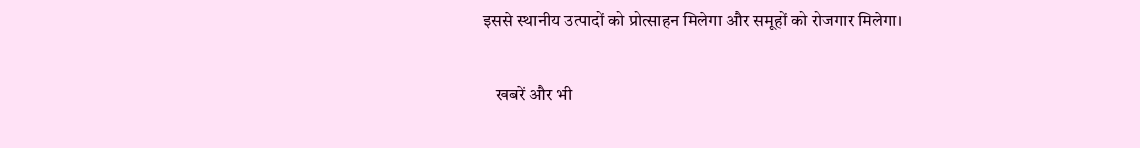इससे स्थानीय उत्पादों को प्रोत्साहन मिलेगा और समूहों को रोजगार मिलेगा।

    खबरें और भी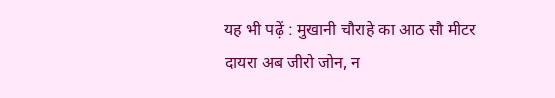यह भी पढ़ें : मुखानी चौराहे का आठ सौ मीटर दायरा अब जीरो जोन, न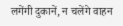लगेंगी दुकानें, न चलेंगे वाहन